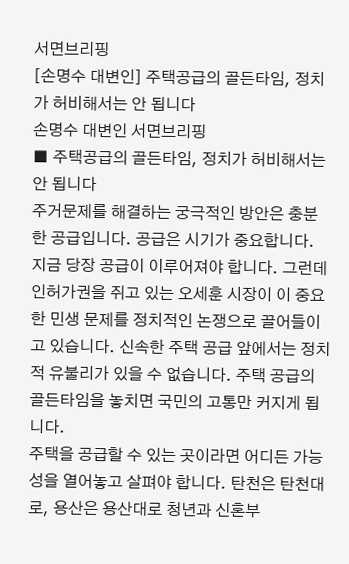서면브리핑
[손명수 대변인] 주택공급의 골든타임, 정치가 허비해서는 안 됩니다
손명수 대변인 서면브리핑
■ 주택공급의 골든타임, 정치가 허비해서는 안 됩니다
주거문제를 해결하는 궁극적인 방안은 충분한 공급입니다. 공급은 시기가 중요합니다. 지금 당장 공급이 이루어져야 합니다. 그런데 인허가권을 쥐고 있는 오세훈 시장이 이 중요한 민생 문제를 정치적인 논쟁으로 끌어들이고 있습니다. 신속한 주택 공급 앞에서는 정치적 유불리가 있을 수 없습니다. 주택 공급의 골든타임을 놓치면 국민의 고통만 커지게 됩니다.
주택을 공급할 수 있는 곳이라면 어디든 가능성을 열어놓고 살펴야 합니다. 탄천은 탄천대로, 용산은 용산대로 청년과 신혼부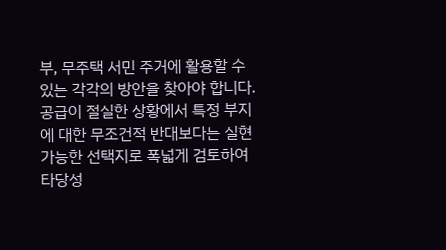부, 무주택 서민 주거에 활용할 수 있는 각각의 방안을 찾아야 합니다. 공급이 절실한 상황에서 특정 부지에 대한 무조건적 반대보다는 실현 가능한 선택지로 폭넓게 검토하여 타당성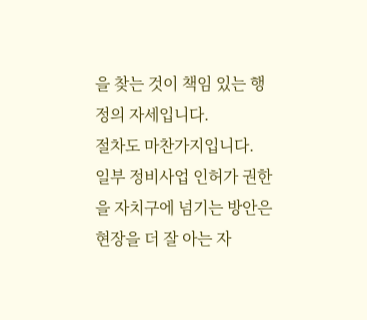을 찾는 것이 책임 있는 행정의 자세입니다.
절차도 마찬가지입니다. 일부 정비사업 인허가 권한을 자치구에 넘기는 방안은 현장을 더 잘 아는 자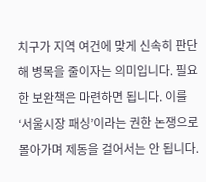치구가 지역 여건에 맞게 신속히 판단해 병목을 줄이자는 의미입니다. 필요한 보완책은 마련하면 됩니다. 이를 ‘서울시장 패싱’이라는 권한 논쟁으로 몰아가며 제동을 걸어서는 안 됩니다.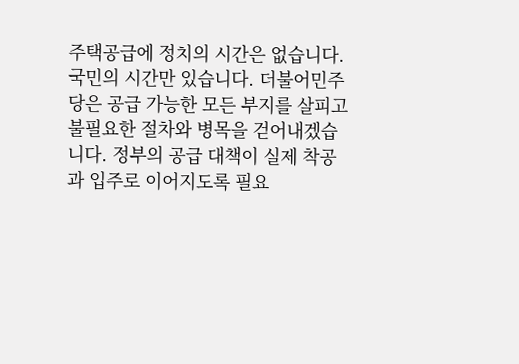주택공급에 정치의 시간은 없습니다. 국민의 시간만 있습니다. 더불어민주당은 공급 가능한 모든 부지를 살피고 불필요한 절차와 병목을 걷어내겠습니다. 정부의 공급 대책이 실제 착공과 입주로 이어지도록 필요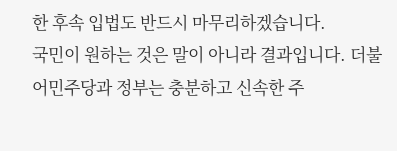한 후속 입법도 반드시 마무리하겠습니다.
국민이 원하는 것은 말이 아니라 결과입니다. 더불어민주당과 정부는 충분하고 신속한 주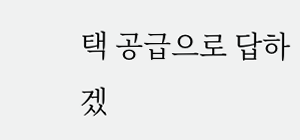택 공급으로 답하겠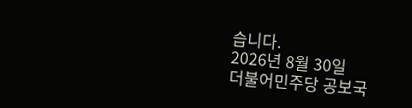습니다.
2026년 8월 30일
더불어민주당 공보국